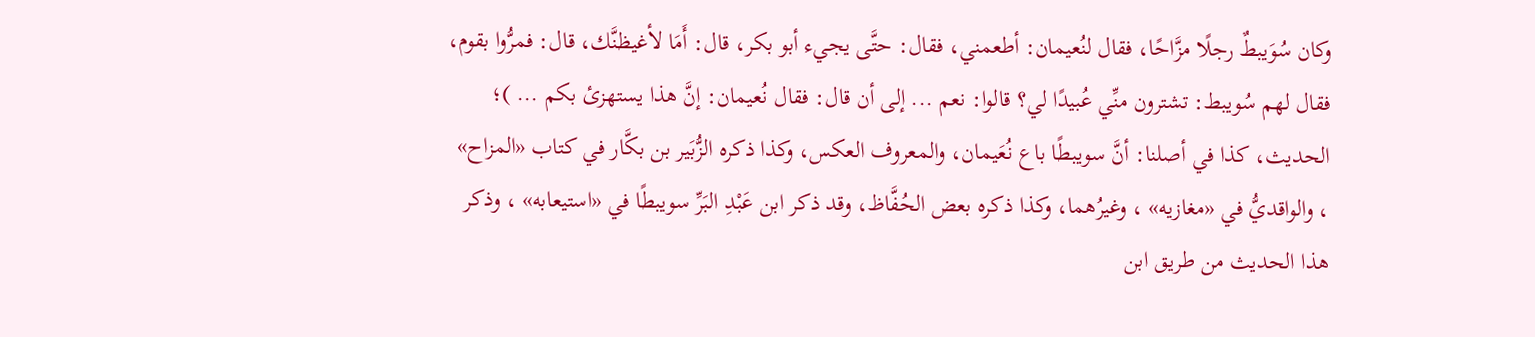وكان سُوَيبطٌ رجلًا مزَّاحًا، فقال لنُعيمان: أطعمني، فقال: حتَّى يجيء أبو بكر، قال: أَمَا لأغيظنَّك، قال: فمرُّوا بقوم، فقال لهم سُويبط: تشترون منِّي عُبيدًا لي؟ قالوا: نعم ... إلى أن قال: فقال نُعيمان: إنَّ هذا يستهزئ بكم ... )؛ الحديث، كذا في أصلنا: أنَّ سويبطًا باع نُعَيمان، والمعروف العكس، وكذا ذكره الزُّبَير بن بكَّار في كتاب «المزاح» ، والواقديُّ في «مغازيه» ، وغيرُهما، وكذا ذكره بعض الحُفَّاظ، وقد ذكر ابن عَبْدِ البَرِّ سويبطًا في «استيعابه» ، وذكر هذا الحديث من طريق ابن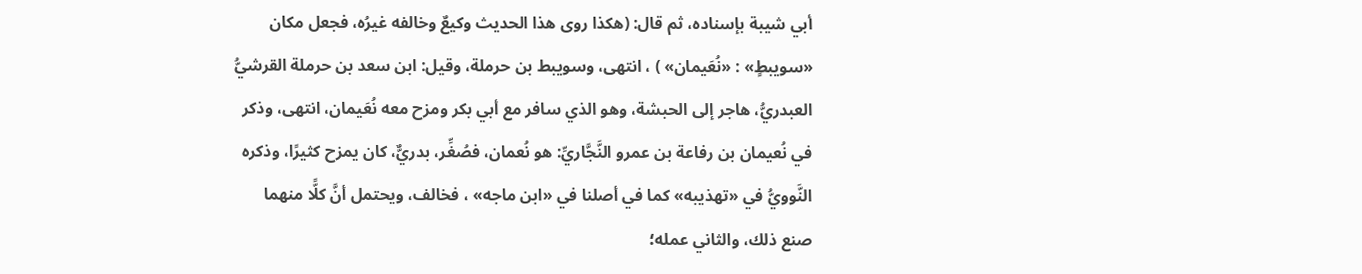أبي شيبة بإسناده، ثم قال: (هكذا روى هذا الحديث وكيعٌ وخالفه غيرُه، فجعل مكان «سويبطٍ» : «نُعَيمان» ) ، انتهى، وسويبط بن حرملة، وقيل: ابن سعد بن حرملة القرشيُّ العبدريُّ، هاجر إلى الحبشة، وهو الذي سافر مع أبي بكر ومزح معه نُعَيمان، انتهى، وذكر في نُعيمان بن رفاعة بن عمرو النَّجَّاريِّ: هو نُعمان، فصُغِّر، بدريٌّ، كان يمزح كثيرًا، وذكره النَّوويُّ في «تهذيبه» كما في أصلنا في «ابن ماجه» ، فخالف، ويحتمل أنَّ كلًّا منهما صنع ذلك، والثاني عمله؛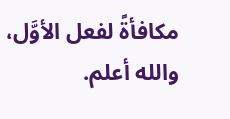مكافأةً لفعل الأوَّل، والله أعلم.